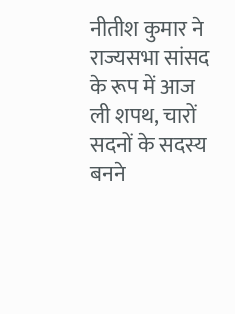नीतीश कुमार ने राज्यसभा सांसद के रूप में आज ली शपथ, चारों सदनों के सदस्य बनने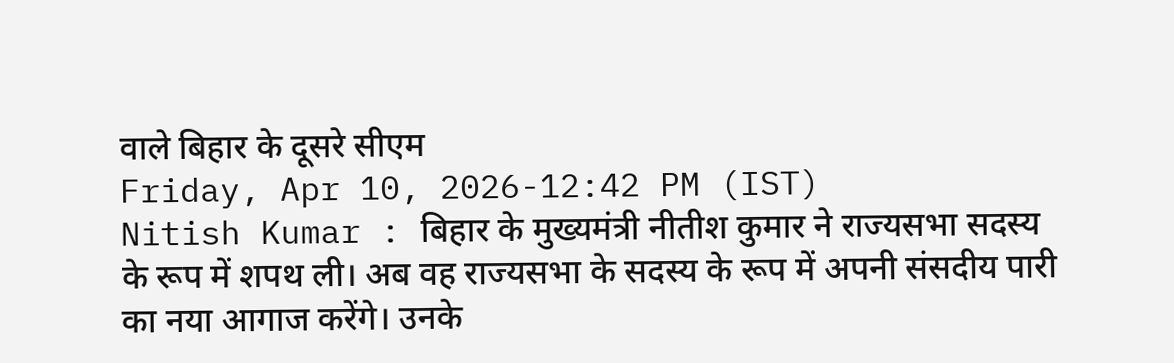वाले बिहार के दूसरे सीएम
Friday, Apr 10, 2026-12:42 PM (IST)
Nitish Kumar : बिहार के मुख्यमंत्री नीतीश कुमार ने राज्यसभा सदस्य के रूप में शपथ ली। अब वह राज्यसभा के सदस्य के रूप में अपनी संसदीय पारी का नया आगाज करेंगे। उनके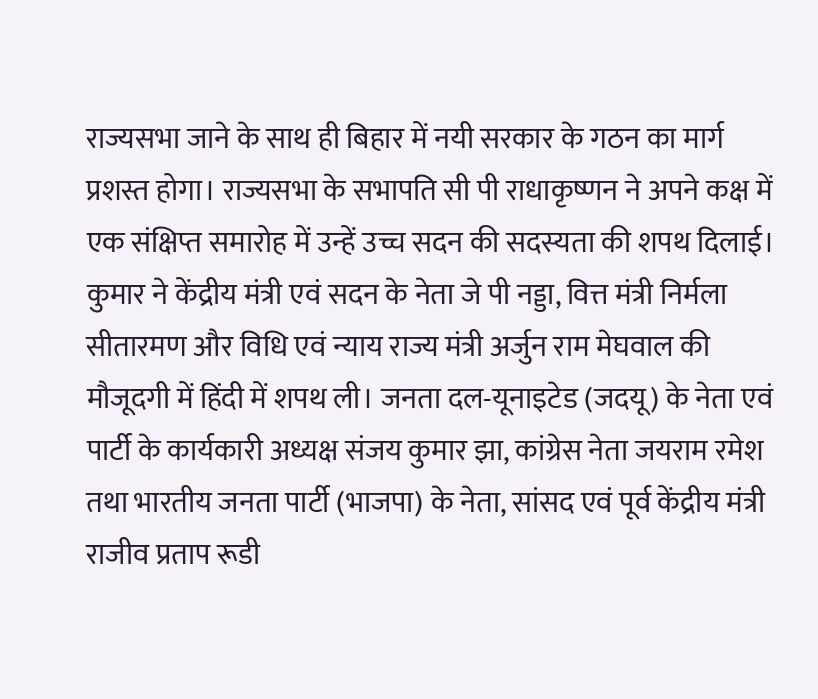राज्यसभा जाने के साथ ही बिहार में नयी सरकार के गठन का मार्ग प्रशस्त होगा। राज्यसभा के सभापति सी पी राधाकृष्णन ने अपने कक्ष में एक संक्षिप्त समारोह में उन्हें उच्च सदन की सदस्यता की शपथ दिलाई। कुमार ने केंद्रीय मंत्री एवं सदन के नेता जे पी नड्डा, वित्त मंत्री निर्मला सीतारमण और विधि एवं न्याय राज्य मंत्री अर्जुन राम मेघवाल की मौजूदगी में हिंदी में शपथ ली। जनता दल-यूनाइटेड (जदयू) के नेता एवं पार्टी के कार्यकारी अध्यक्ष संजय कुमार झा, कांग्रेस नेता जयराम रमेश तथा भारतीय जनता पार्टी (भाजपा) के नेता, सांसद एवं पूर्व केंद्रीय मंत्री राजीव प्रताप रूडी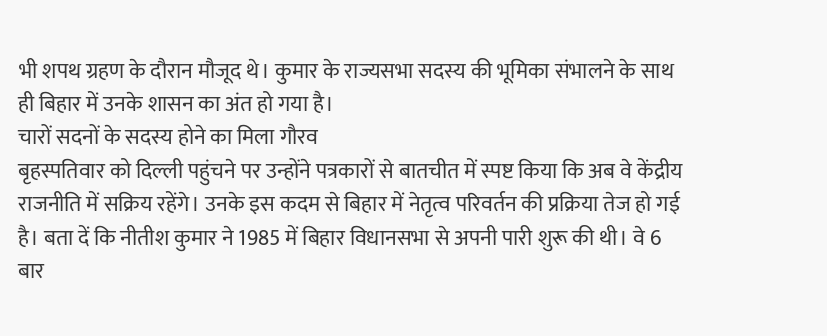भी शपथ ग्रहण के दौरान मौजूद थे। कुमार के राज्यसभा सदस्य की भूमिका संभालने के साथ ही बिहार में उनके शासन का अंत हो गया है।
चारों सदनों के सदस्य होने का मिला गौरव
बृहस्पतिवार को दिल्ली पहुंचने पर उन्होंने पत्रकारों से बातचीत में स्पष्ट किया कि अब वे केंद्रीय राजनीति में सक्रिय रहेंगे। उनके इस कदम से बिहार में नेतृत्व परिवर्तन की प्रक्रिया तेज हो गई है। बता दें कि नीतीश कुमार ने 1985 में बिहार विधानसभा से अपनी पारी शुरू की थी। वे 6 बार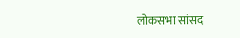लोकसभा सांसद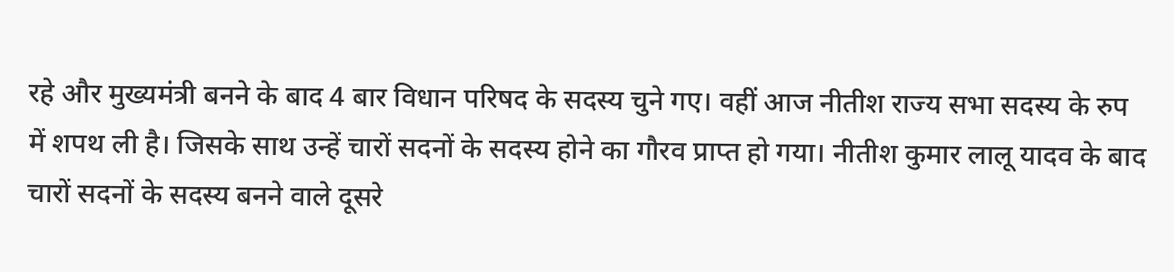रहे और मुख्यमंत्री बनने के बाद 4 बार विधान परिषद के सदस्य चुने गए। वहीं आज नीतीश राज्य सभा सदस्य के रुप में शपथ ली है। जिसके साथ उन्हें चारों सदनों के सदस्य होने का गौरव प्राप्त हो गया। नीतीश कुमार लालू यादव के बाद चारों सदनों के सदस्य बनने वाले दूसरे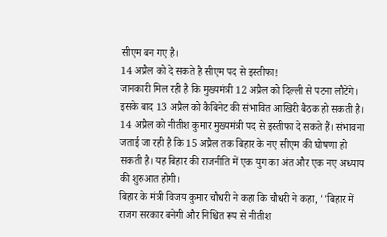सीएम बन गए है।
14 अप्रैल को दे सकते है सीएम पद से इस्तीफा!
जानकारी मिल रही है कि मुख्यमंत्री 12 अप्रैल को दिल्ली से पटना लौटेंगे। इसके बाद 13 अप्रैल को कैबिनेट की संभावित आखिरी बैठक हो सकती है। 14 अप्रैल को नीतीश कुमार मुख्यमंत्री पद से इस्तीफा दे सकते हैं। संभावना जताई जा रही है कि 15 अप्रैल तक बिहार के नए सीएम की घोषणा हो सकती है। यह बिहार की राजनीति में एक युग का अंत और एक नए अध्याय की शुरुआत होगी।
बिहार के मंत्री विजय कुमार चौधरी ने कहा कि चौधरी ने कहा, ''बिहार में राजग सरकार बनेगी और निश्चित रूप से नीतीश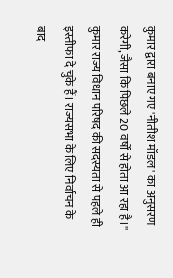कुमार द्वारा बनाए गए 'नीतीश मॉडल' का अनुसरण करेगी, जैसा कि पिछले 20 वर्षों से होता आ रहा है।'' कुमार राज्य विधान परिषद की सदस्यता से पहले ही इस्तीफा दे चुके हैं। राज्यसभा के लिए निर्वाचन के बाद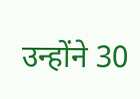उन्होंने 30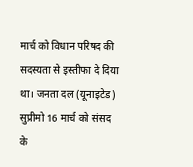मार्च को विधान परिषद की सदस्यता से इस्तीफा दे दिया था। जनता दल (यूनाइटेड) सुप्रीमो 16 मार्च को संसद के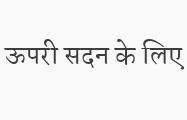ऊपरी सदन के लिए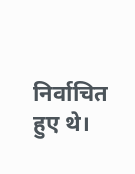निर्वाचित हुए थे।